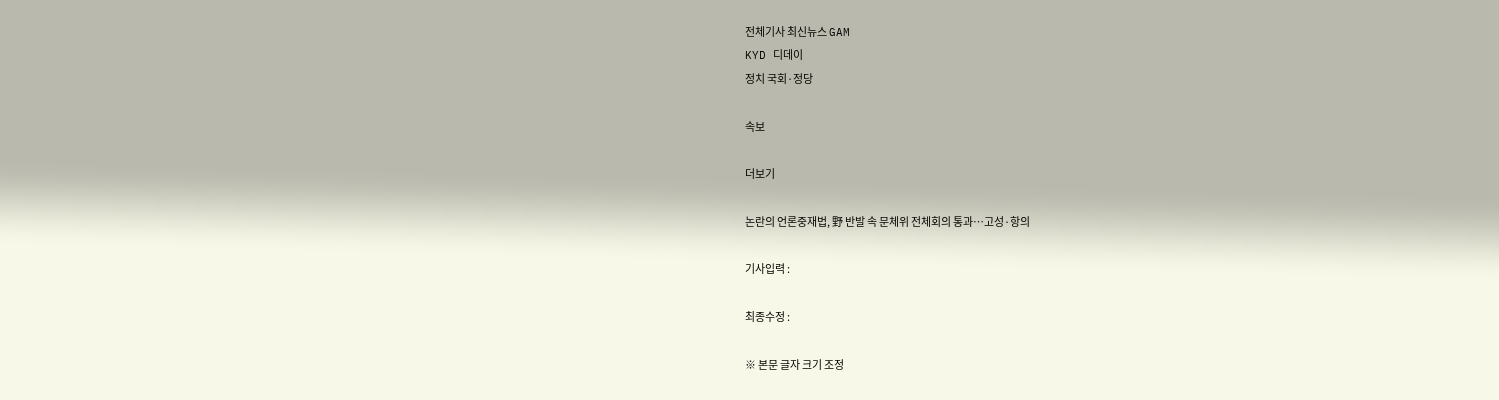전체기사 최신뉴스 GAM
KYD 디데이
정치 국회·정당

속보

더보기

논란의 언론중재법, 野 반발 속 문체위 전체회의 통과…고성·항의

기사입력 :

최종수정 :

※ 본문 글자 크기 조정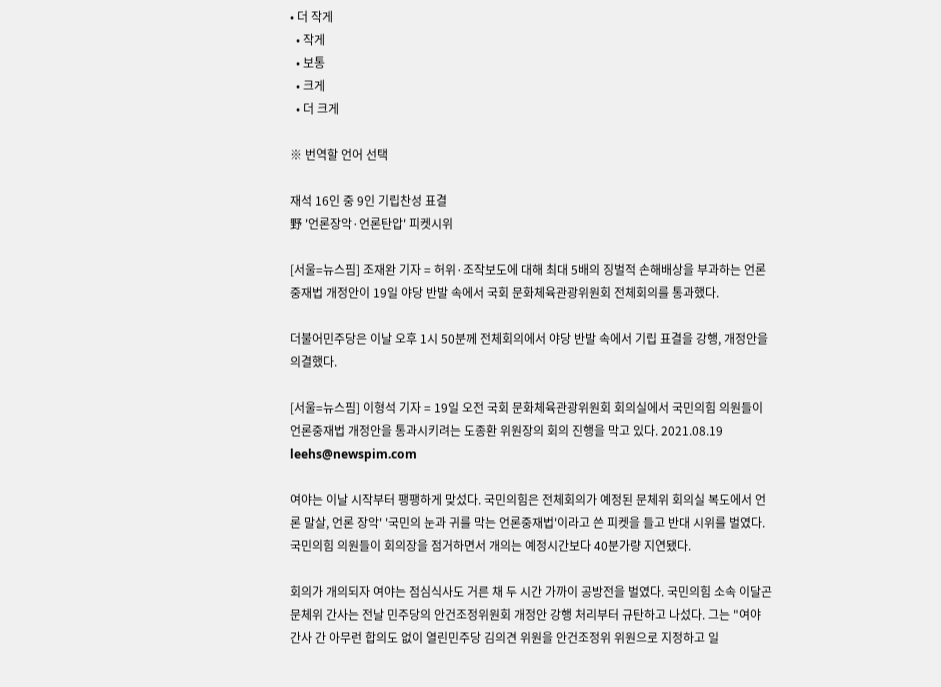• 더 작게
  • 작게
  • 보통
  • 크게
  • 더 크게

※ 번역할 언어 선택

재석 16인 중 9인 기립찬성 표결
野 '언론장악·언론탄압' 피켓시위

[서울=뉴스핌] 조재완 기자 = 허위·조작보도에 대해 최대 5배의 징벌적 손해배상을 부과하는 언론중재법 개정안이 19일 야당 반발 속에서 국회 문화체육관광위원회 전체회의를 통과했다.

더불어민주당은 이날 오후 1시 50분께 전체회의에서 야당 반발 속에서 기립 표결을 강행, 개정안을 의결했다.

[서울=뉴스핌] 이형석 기자 = 19일 오전 국회 문화체육관광위원회 회의실에서 국민의힘 의원들이 언론중재법 개정안을 통과시키려는 도종환 위원장의 회의 진행을 막고 있다. 2021.08.19 leehs@newspim.com

여야는 이날 시작부터 팽팽하게 맞섰다. 국민의힘은 전체회의가 예정된 문체위 회의실 복도에서 언론 말살, 언론 장악' '국민의 눈과 귀를 막는 언론중재법'이라고 쓴 피켓을 들고 반대 시위를 벌였다. 국민의힘 의원들이 회의장을 점거하면서 개의는 예정시간보다 40분가량 지연됐다.

회의가 개의되자 여야는 점심식사도 거른 채 두 시간 가까이 공방전을 벌였다. 국민의힘 소속 이달곤 문체위 간사는 전날 민주당의 안건조정위원회 개정안 강행 처리부터 규탄하고 나섰다. 그는 "여야 간사 간 아무런 합의도 없이 열린민주당 김의견 위원을 안건조정위 위원으로 지정하고 일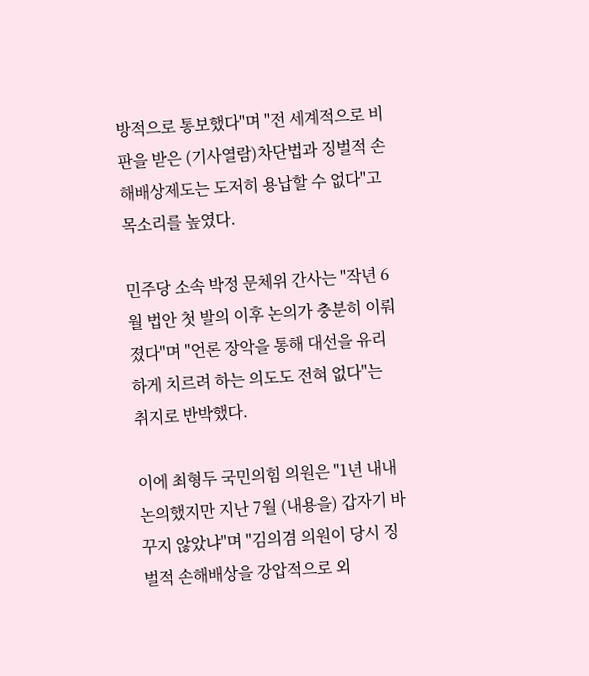방적으로 통보했다"며 "전 세계적으로 비판을 받은 (기사열람)차단법과 징벌적 손해배상제도는 도저히 용납할 수 없다"고 목소리를 높였다.

민주당 소속 박정 문체위 간사는 "작년 6월 법안 첫 발의 이후 논의가 충분히 이뤄졌다"며 "언론 장악을 통해 대선을 유리하게 치르려 하는 의도도 전혀 없다"는 취지로 반박했다.

이에 최형두 국민의힘 의원은 "1년 내내 논의했지만 지난 7월 (내용을) 갑자기 바꾸지 않았냐"며 "김의겸 의원이 당시 징벌적 손해배상을 강압적으로 외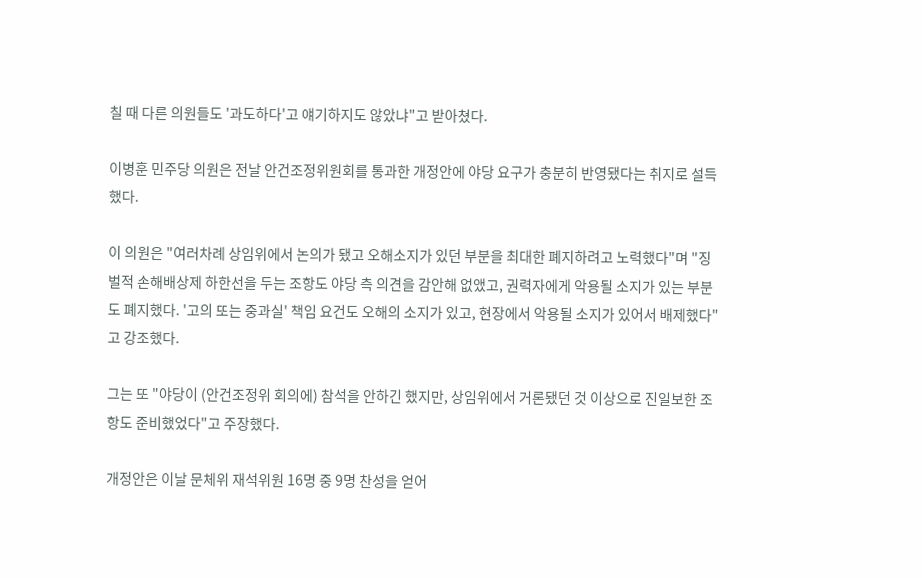칠 때 다른 의원들도 '과도하다'고 얘기하지도 않았냐"고 받아쳤다.

이병훈 민주당 의원은 전날 안건조정위원회를 통과한 개정안에 야당 요구가 충분히 반영됐다는 취지로 설득했다.

이 의원은 "여러차례 상임위에서 논의가 됐고 오해소지가 있던 부분을 최대한 폐지하려고 노력했다"며 "징벌적 손해배상제 하한선을 두는 조항도 야당 측 의견을 감안해 없앴고, 권력자에게 악용될 소지가 있는 부분도 폐지했다. '고의 또는 중과실' 책임 요건도 오해의 소지가 있고, 현장에서 악용될 소지가 있어서 배제했다"고 강조했다.

그는 또 "야당이 (안건조정위 회의에) 참석을 안하긴 했지만, 상임위에서 거론됐던 것 이상으로 진일보한 조항도 준비했었다"고 주장했다.

개정안은 이날 문체위 재석위원 16명 중 9명 찬성을 얻어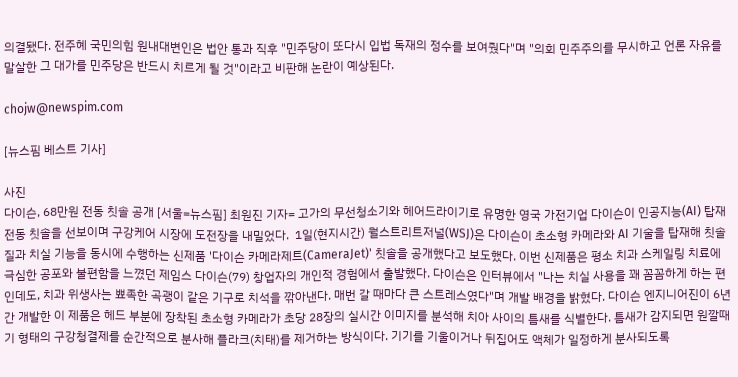의결됐다. 전주혜 국민의힘 원내대변인은 법안 통과 직후 "민주당이 또다시 입법 독재의 정수를 보여줬다"며 "의회 민주주의를 무시하고 언론 자유를 말살한 그 대가를 민주당은 반드시 치르게 될 것"이라고 비판해 논란이 예상된다.

chojw@newspim.com

[뉴스핌 베스트 기사]

사진
다이슨, 68만원 전동 칫솔 공개 [서울=뉴스핌] 최원진 기자= 고가의 무선청소기와 헤어드라이기로 유명한 영국 가전기업 다이슨이 인공지능(AI) 탑재 전동 칫솔을 선보이며 구강케어 시장에 도전장을 내밀었다.  1일(현지시간) 월스트리트저널(WSJ)은 다이슨이 초소형 카메라와 AI 기술을 탑재해 칫솔질과 치실 기능을 동시에 수행하는 신제품 '다이슨 카메라제트(CameraJet)' 칫솔을 공개했다고 보도했다. 이번 신제품은 평소 치과 스케일링 치료에 극심한 공포와 불편함을 느꼈던 제임스 다이슨(79) 창업자의 개인적 경험에서 출발했다. 다이슨은 인터뷰에서 "나는 치실 사용을 꽤 꼼꼼하게 하는 편인데도, 치과 위생사는 뾰족한 곡괭이 같은 기구로 치석을 깎아낸다. 매번 갈 때마다 큰 스트레스였다"며 개발 배경을 밝혔다. 다이슨 엔지니어진이 6년간 개발한 이 제품은 헤드 부분에 장착된 초소형 카메라가 초당 28장의 실시간 이미지를 분석해 치아 사이의 틈새를 식별한다. 틈새가 감지되면 원깔때기 형태의 구강청결제를 순간적으로 분사해 플라크(치태)를 제거하는 방식이다. 기기를 기울이거나 뒤집어도 액체가 일정하게 분사되도록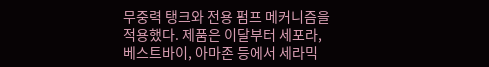무중력 탱크와 전용 펌프 메커니즘을 적용했다. 제품은 이달부터 세포라, 베스트바이, 아마존 등에서 세라믹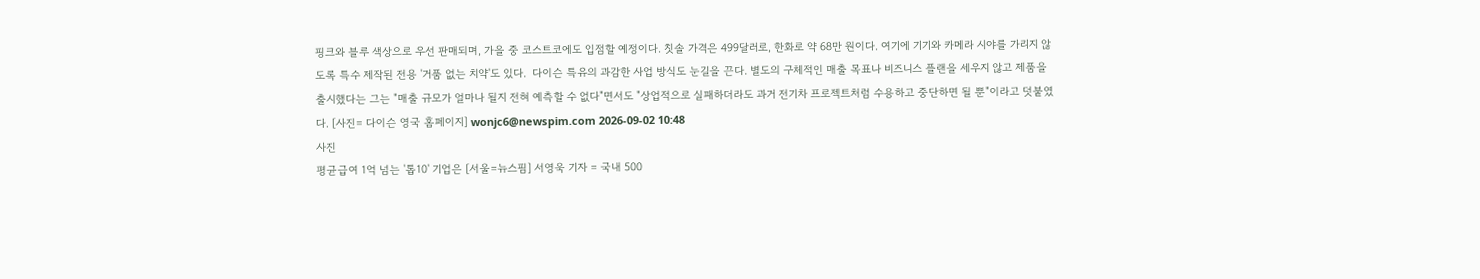핑크와 블루 색상으로 우선 판매되며, 가을 중 코스트코에도 입점할 예정이다. 칫솔 가격은 499달러로, 한화로 약 68만 원이다. 여기에 기기와 카메라 시야를 가리지 않도록 특수 제작된 전용 '거품 없는 치약'도 있다.  다이슨 특유의 과감한 사업 방식도 눈길을 끈다. 별도의 구체적인 매출 목표나 비즈니스 플랜을 세우지 않고 제품을 출시했다는 그는 "매출 규모가 얼마나 될지 전혀 예측할 수 없다"면서도 "상업적으로 실패하더라도 과거 전기차 프로젝트처럼 수용하고 중단하면 될 뿐"이라고 덧붙였다. [사진= 다이슨 영국 홈페이지] wonjc6@newspim.com 2026-09-02 10:48
사진
평균급여 1억 넘는 '톱10' 기업은 [서울=뉴스핌] 서영욱 기자 = 국내 500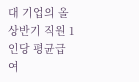대 기업의 올 상반기 직원 1인당 평균급여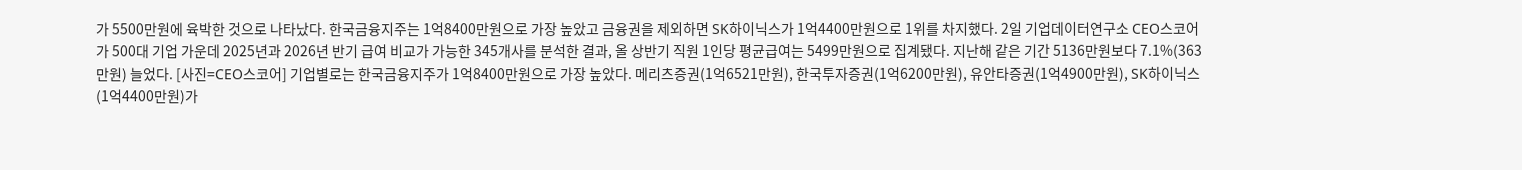가 5500만원에 육박한 것으로 나타났다. 한국금융지주는 1억8400만원으로 가장 높았고 금융권을 제외하면 SK하이닉스가 1억4400만원으로 1위를 차지했다. 2일 기업데이터연구소 CEO스코어가 500대 기업 가운데 2025년과 2026년 반기 급여 비교가 가능한 345개사를 분석한 결과, 올 상반기 직원 1인당 평균급여는 5499만원으로 집계됐다. 지난해 같은 기간 5136만원보다 7.1%(363만원) 늘었다. [사진=CEO스코어] 기업별로는 한국금융지주가 1억8400만원으로 가장 높았다. 메리츠증권(1억6521만원), 한국투자증권(1억6200만원), 유안타증권(1억4900만원), SK하이닉스(1억4400만원)가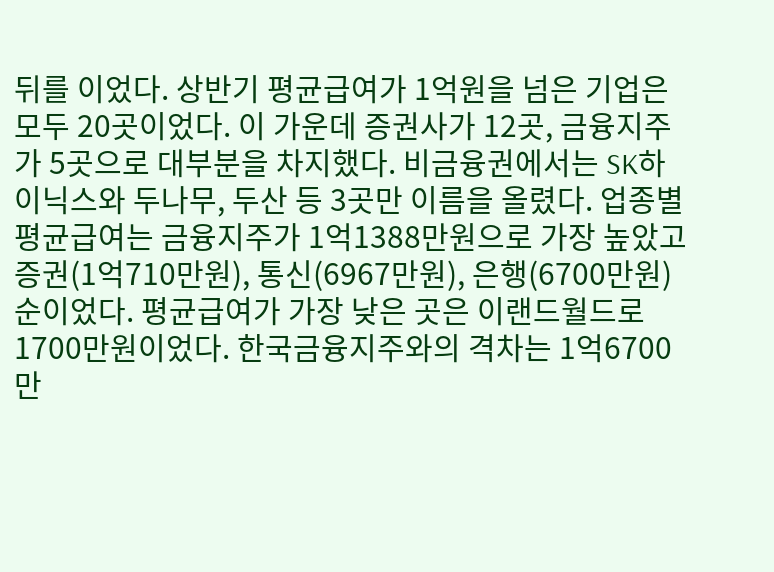뒤를 이었다. 상반기 평균급여가 1억원을 넘은 기업은 모두 20곳이었다. 이 가운데 증권사가 12곳, 금융지주가 5곳으로 대부분을 차지했다. 비금융권에서는 SK하이닉스와 두나무, 두산 등 3곳만 이름을 올렸다. 업종별 평균급여는 금융지주가 1억1388만원으로 가장 높았고 증권(1억710만원), 통신(6967만원), 은행(6700만원) 순이었다. 평균급여가 가장 낮은 곳은 이랜드월드로 1700만원이었다. 한국금융지주와의 격차는 1억6700만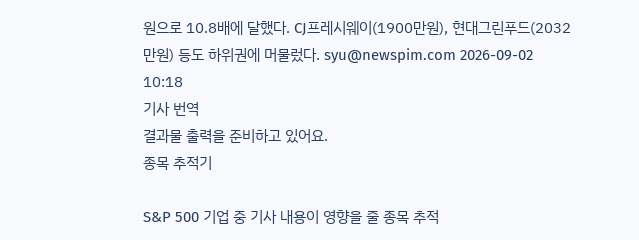원으로 10.8배에 달했다. CJ프레시웨이(1900만원), 현대그린푸드(2032만원) 등도 하위권에 머물렀다. syu@newspim.com 2026-09-02 10:18
기사 번역
결과물 출력을 준비하고 있어요.
종목 추적기

S&P 500 기업 중 기사 내용이 영향을 줄 종목 추적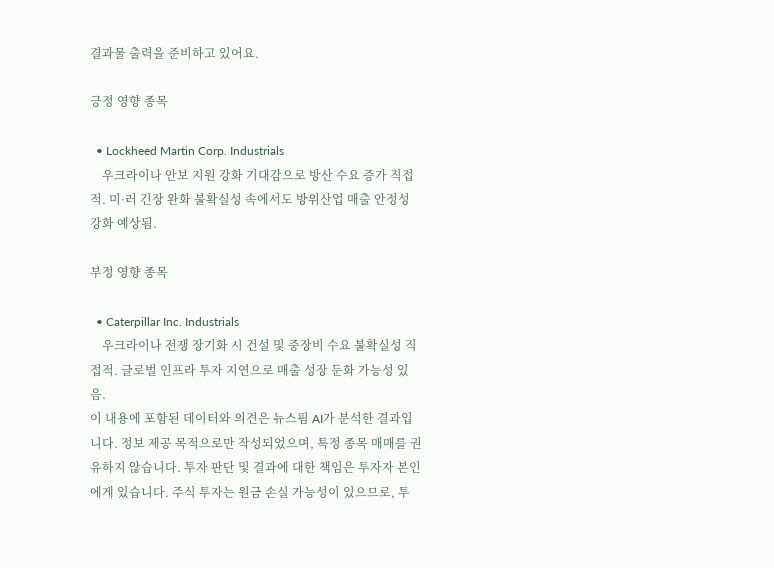결과물 출력을 준비하고 있어요.

긍정 영향 종목

  • Lockheed Martin Corp. Industrials
    우크라이나 안보 지원 강화 기대감으로 방산 수요 증가 직접적. 미·러 긴장 완화 불확실성 속에서도 방위산업 매출 안정성 강화 예상됨.

부정 영향 종목

  • Caterpillar Inc. Industrials
    우크라이나 전쟁 장기화 시 건설 및 중장비 수요 불확실성 직접적. 글로벌 인프라 투자 지연으로 매출 성장 둔화 가능성 있음.
이 내용에 포함된 데이터와 의견은 뉴스핌 AI가 분석한 결과입니다. 정보 제공 목적으로만 작성되었으며, 특정 종목 매매를 권유하지 않습니다. 투자 판단 및 결과에 대한 책임은 투자자 본인에게 있습니다. 주식 투자는 원금 손실 가능성이 있으므로, 투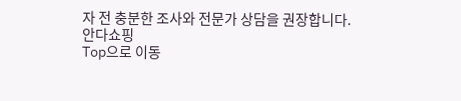자 전 충분한 조사와 전문가 상담을 권장합니다.
안다쇼핑
Top으로 이동